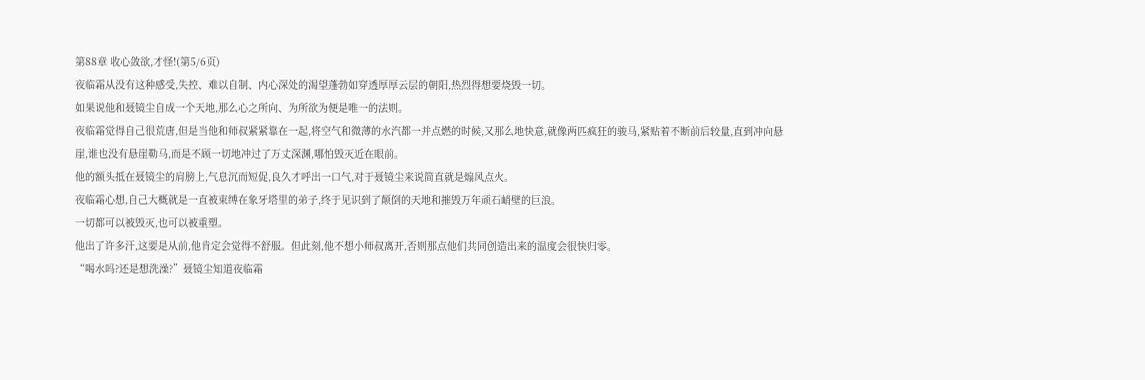第88章 收心敛欲,才怪!(第5/6页)
夜临霜从没有这种感受,失控、难以自制、内心深处的渴望蓬勃如穿透厚厚云层的朝阳,热烈得想要烧毁一切。
如果说他和聂镜尘自成一个天地,那么心之所向、为所欲为便是唯一的法则。
夜临霜觉得自己很荒唐,但是当他和师叔紧紧靠在一起,将空气和微薄的水汽都一并点燃的时候,又那么地快意,就像两匹疯狂的骏马,紧贴着不断前后较量,直到冲向悬崖,谁也没有悬崖勒马,而是不顾一切地冲过了万丈深渊,哪怕毁灭近在眼前。
他的额头抵在聂镜尘的肩膀上,气息沉而短促,良久才呼出一口气,对于聂镜尘来说简直就是煽风点火。
夜临霜心想,自己大概就是一直被束缚在象牙塔里的弟子,终于见识到了颠倒的天地和摧毁万年顽石峭壁的巨浪。
一切都可以被毁灭,也可以被重塑。
他出了许多汗,这要是从前,他肯定会觉得不舒服。但此刻,他不想小师叔离开,否则那点他们共同创造出来的温度会很快归零。
“喝水吗?还是想洗澡?”聂镜尘知道夜临霜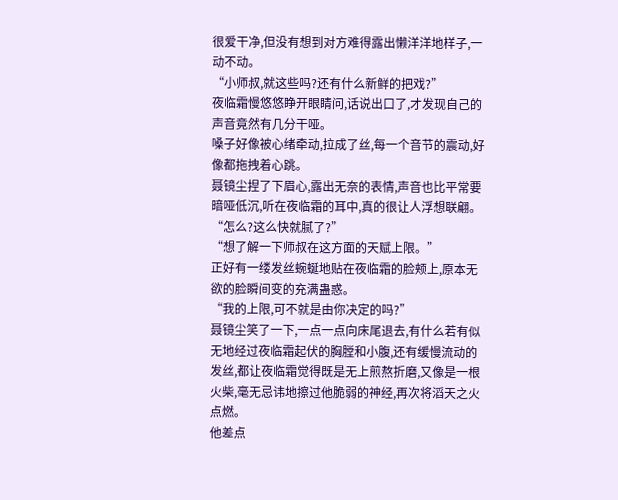很爱干净,但没有想到对方难得露出懒洋洋地样子,一动不动。
“小师叔,就这些吗?还有什么新鲜的把戏?”
夜临霜慢悠悠睁开眼睛问,话说出口了,才发现自己的声音竟然有几分干哑。
嗓子好像被心绪牵动,拉成了丝,每一个音节的震动,好像都拖拽着心跳。
聂镜尘捏了下眉心,露出无奈的表情,声音也比平常要暗哑低沉,听在夜临霜的耳中,真的很让人浮想联翩。
“怎么?这么快就腻了?”
“想了解一下师叔在这方面的天赋上限。”
正好有一缕发丝蜿蜒地贴在夜临霜的脸颊上,原本无欲的脸瞬间变的充满蛊惑。
“我的上限,可不就是由你决定的吗?”
聂镜尘笑了一下,一点一点向床尾退去,有什么若有似无地经过夜临霜起伏的胸膛和小腹,还有缓慢流动的发丝,都让夜临霜觉得既是无上煎熬折磨,又像是一根火柴,毫无忌讳地擦过他脆弱的神经,再次将滔天之火点燃。
他差点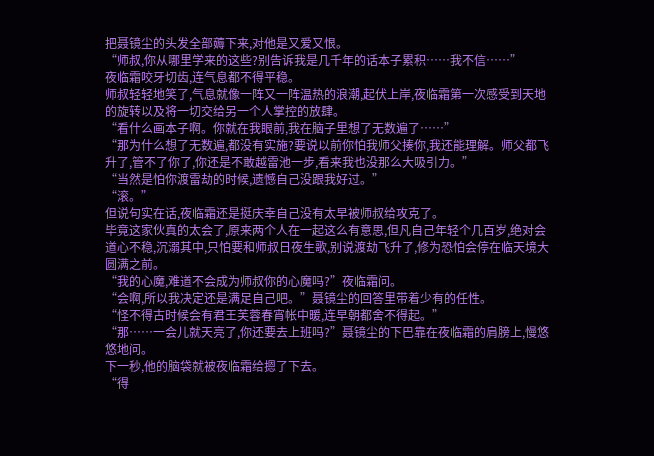把聂镜尘的头发全部薅下来,对他是又爱又恨。
“师叔,你从哪里学来的这些?别告诉我是几千年的话本子累积……我不信……”
夜临霜咬牙切齿,连气息都不得平稳。
师叔轻轻地笑了,气息就像一阵又一阵温热的浪潮,起伏上岸,夜临霜第一次感受到天地的旋转以及将一切交给另一个人掌控的放肆。
“看什么画本子啊。你就在我眼前,我在脑子里想了无数遍了……”
“那为什么想了无数遍,都没有实施?要说以前你怕我师父揍你,我还能理解。师父都飞升了,管不了你了,你还是不敢越雷池一步,看来我也没那么大吸引力。”
“当然是怕你渡雷劫的时候,遗憾自己没跟我好过。”
“滚。”
但说句实在话,夜临霜还是挺庆幸自己没有太早被师叔给攻克了。
毕竟这家伙真的太会了,原来两个人在一起这么有意思,但凡自己年轻个几百岁,绝对会道心不稳,沉溺其中,只怕要和师叔日夜生歌,别说渡劫飞升了,修为恐怕会停在临天境大圆满之前。
“我的心魔,难道不会成为师叔你的心魔吗?”夜临霜问。
“会啊,所以我决定还是满足自己吧。”聂镜尘的回答里带着少有的任性。
“怪不得古时候会有君王芙蓉春宵帐中暖,连早朝都舍不得起。”
“那……一会儿就天亮了,你还要去上班吗?”聂镜尘的下巴靠在夜临霜的肩膀上,慢悠悠地问。
下一秒,他的脑袋就被夜临霜给摁了下去。
“得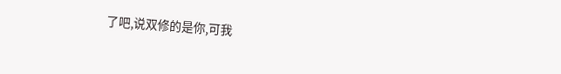了吧,说双修的是你,可我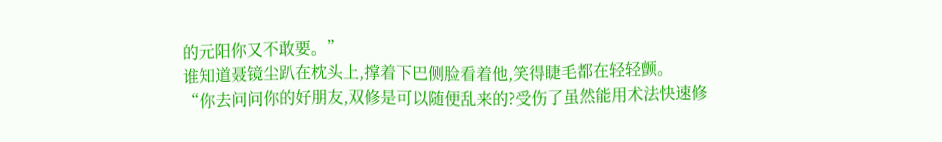的元阳你又不敢要。”
谁知道聂镜尘趴在枕头上,撑着下巴侧脸看着他,笑得睫毛都在轻轻颤。
“你去问问你的好朋友,双修是可以随便乱来的?受伤了虽然能用术法快速修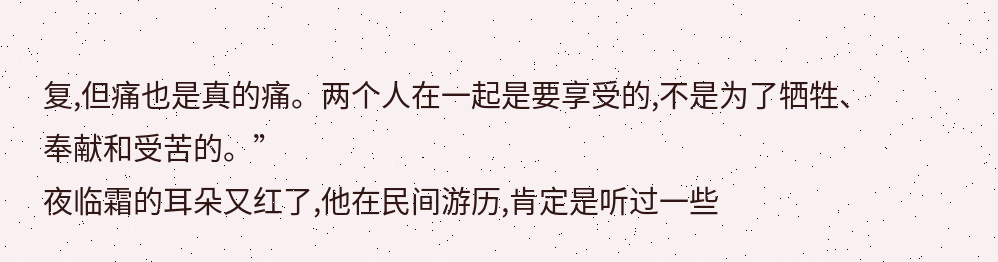复,但痛也是真的痛。两个人在一起是要享受的,不是为了牺牲、奉献和受苦的。”
夜临霜的耳朵又红了,他在民间游历,肯定是听过一些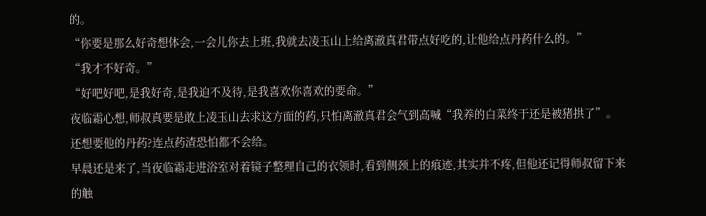的。
“你要是那么好奇想体会,一会儿你去上班,我就去凌玉山上给离澈真君带点好吃的,让他给点丹药什么的。”
“我才不好奇。”
“好吧好吧,是我好奇,是我迫不及待,是我喜欢你喜欢的要命。”
夜临霜心想,师叔真要是敢上凌玉山去求这方面的药,只怕离澈真君会气到高喊“我养的白菜终于还是被猪拱了”。
还想要他的丹药?连点药渣恐怕都不会给。
早晨还是来了,当夜临霜走进浴室对着镜子整理自己的衣领时,看到侧颈上的痕迹,其实并不疼,但他还记得师叔留下来的触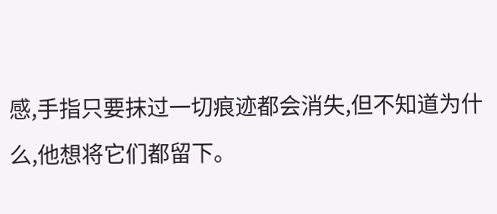感,手指只要抹过一切痕迹都会消失,但不知道为什么,他想将它们都留下。